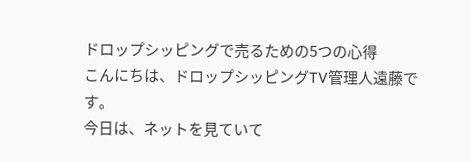ドロップシッピングで売るための5つの心得
こんにちは、ドロップシッピングTV管理人遠藤です。
今日は、ネットを見ていて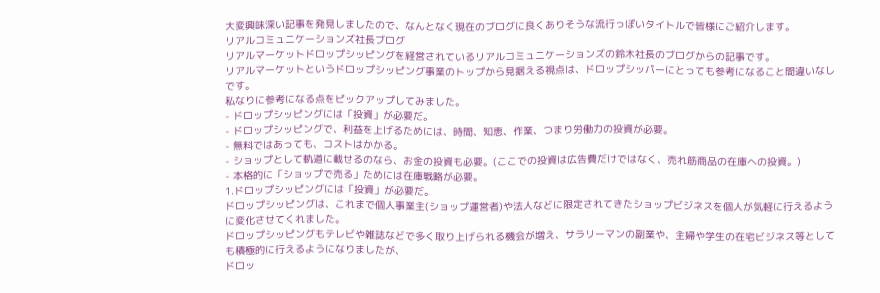大変興味深い記事を発見しましたので、なんとなく現在のブログに良くありそうな流行っぽいタイトルで皆様にご紹介します。
リアルコミュニケーションズ社長ブログ
リアルマーケットドロップシッピングを経営されているリアルコミュニケーションズの鈴木社長のブログからの記事です。
リアルマーケットというドロップシッピング事業のトップから見据える視点は、ドロップシッパーにとっても参考になること間違いなしです。
私なりに参考になる点をピックアップしてみました。
- ドロップシッピングには「投資」が必要だ。
- ドロップシッピングで、利益を上げるためには、時間、知恵、作業、つまり労働力の投資が必要。
- 無料ではあっても、コストはかかる。
- ショップとして軌道に載せるのなら、お金の投資も必要。(ここでの投資は広告費だけではなく、売れ筋商品の在庫への投資。)
- 本格的に「ショップで売る」ためには在庫戦略が必要。
1.ドロップシッピングには「投資」が必要だ。
ドロップシッピングは、これまで個人事業主(ショップ運営者)や法人などに限定されてきたショップビジネスを個人が気軽に行えるように変化させてくれました。
ドロップシッピングもテレビや雑誌などで多く取り上げられる機会が増え、サラリーマンの副業や、主婦や学生の在宅ビジネス等としても積極的に行えるようになりましたが、
ドロッ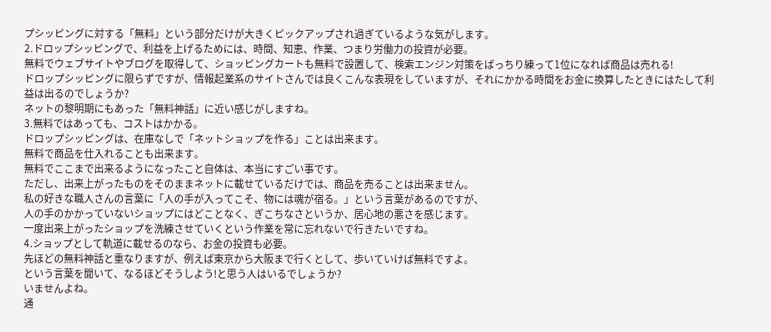プシッピングに対する「無料」という部分だけが大きくピックアップされ過ぎているような気がします。
2.ドロップシッピングで、利益を上げるためには、時間、知恵、作業、つまり労働力の投資が必要。
無料でウェブサイトやブログを取得して、ショッピングカートも無料で設置して、検索エンジン対策をばっちり練って1位になれば商品は売れる!
ドロップシッピングに限らずですが、情報起業系のサイトさんでは良くこんな表現をしていますが、それにかかる時間をお金に換算したときにはたして利益は出るのでしょうか?
ネットの黎明期にもあった「無料神話」に近い感じがしますね。
3.無料ではあっても、コストはかかる。
ドロップシッピングは、在庫なしで「ネットショップを作る」ことは出来ます。
無料で商品を仕入れることも出来ます。
無料でここまで出来るようになったこと自体は、本当にすごい事です。
ただし、出来上がったものをそのままネットに載せているだけでは、商品を売ることは出来ません。
私の好きな職人さんの言葉に「人の手が入ってこそ、物には魂が宿る。」という言葉があるのですが、
人の手のかかっていないショップにはどことなく、ぎこちなさというか、居心地の悪さを感じます。
一度出来上がったショップを洗練させていくという作業を常に忘れないで行きたいですね。
4.ショップとして軌道に載せるのなら、お金の投資も必要。
先ほどの無料神話と重なりますが、例えば東京から大阪まで行くとして、歩いていけば無料ですよ。
という言葉を聞いて、なるほどそうしよう!と思う人はいるでしょうか?
いませんよね。
通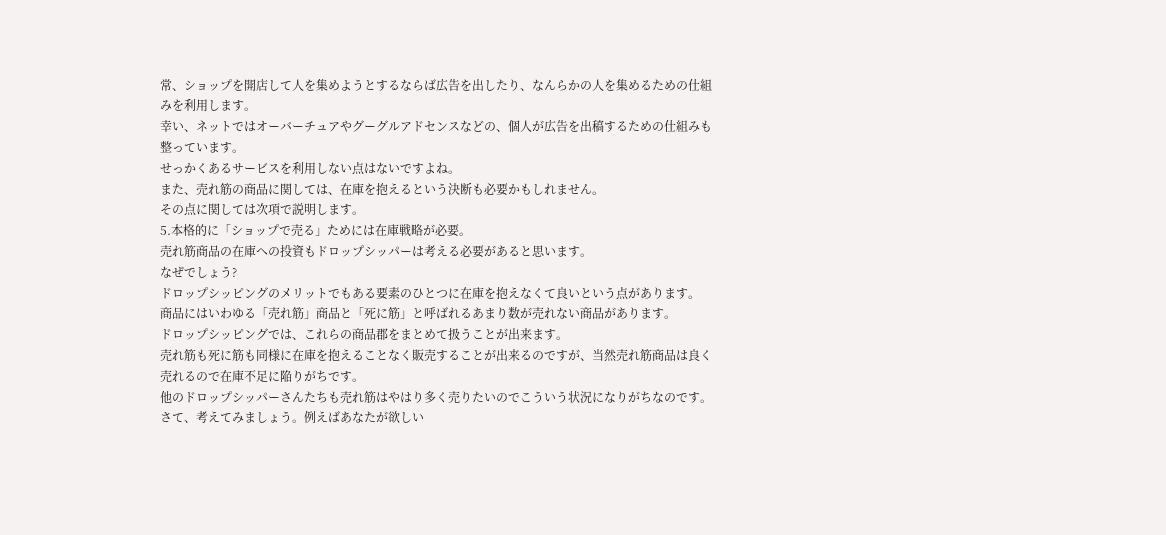常、ショップを開店して人を集めようとするならば広告を出したり、なんらかの人を集めるための仕組みを利用します。
幸い、ネットではオーバーチュアやグーグルアドセンスなどの、個人が広告を出稿するための仕組みも整っています。
せっかくあるサービスを利用しない点はないですよね。
また、売れ筋の商品に関しては、在庫を抱えるという決断も必要かもしれません。
その点に関しては次項で説明します。
5.本格的に「ショップで売る」ためには在庫戦略が必要。
売れ筋商品の在庫への投資もドロップシッパーは考える必要があると思います。
なぜでしょう?
ドロップシッピングのメリットでもある要素のひとつに在庫を抱えなくて良いという点があります。
商品にはいわゆる「売れ筋」商品と「死に筋」と呼ばれるあまり数が売れない商品があります。
ドロップシッピングでは、これらの商品郡をまとめて扱うことが出来ます。
売れ筋も死に筋も同様に在庫を抱えることなく販売することが出来るのですが、当然売れ筋商品は良く売れるので在庫不足に陥りがちです。
他のドロップシッパーさんたちも売れ筋はやはり多く売りたいのでこういう状況になりがちなのです。
さて、考えてみましょう。例えばあなたが欲しい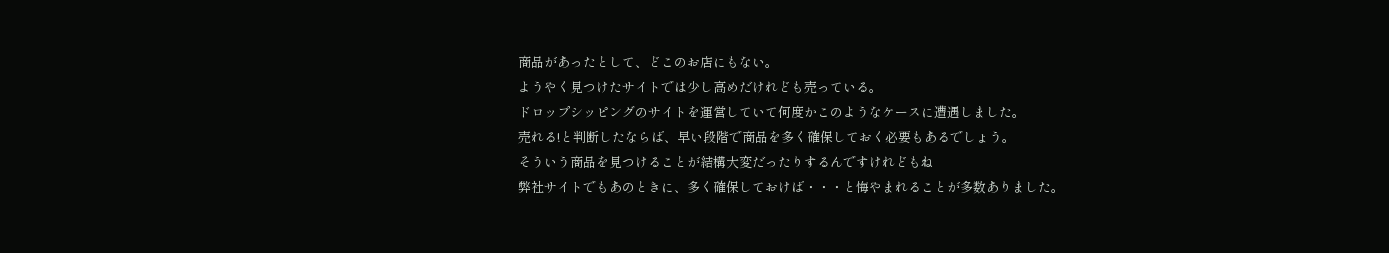商品があったとして、どこのお店にもない。
ようやく見つけたサイトでは少し高めだけれども売っている。
ドロップシッピングのサイトを運営していて何度かこのようなケースに遭遇しました。
売れる!と判断したならば、早い段階で商品を多く確保しておく必要もあるでしょう。
そういう商品を見つけることが結構大変だったりするんですけれどもね
弊社サイトでもあのときに、多く確保しておけば・・・と悔やまれることが多数ありました。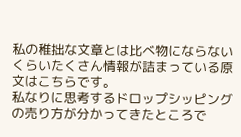私の稚拙な文章とは比べ物にならないくらいたくさん情報が詰まっている原文はこちらです。
私なりに思考するドロップシッピングの売り方が分かってきたところで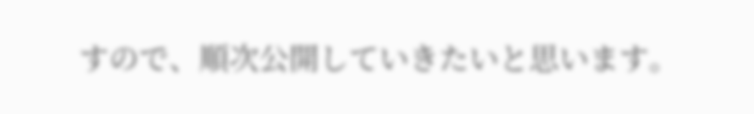すので、順次公開していきたいと思います。